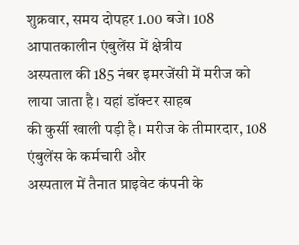शुक्रवार, समय दोपहर 1.00 बजे। 108 आपातकालीन एंबुलेंस में क्षेत्रीय
अस्पताल की 185 नंबर इमरजेंसी में मरीज को लाया जाता है। यहां डॉक्टर साहब
की कुर्सी खाली पड़ी है। मरीज के तीमारदार, 108 एंबुलेंस के कर्मचारी और
अस्पताल में तैनात प्राइवेट कंपनी के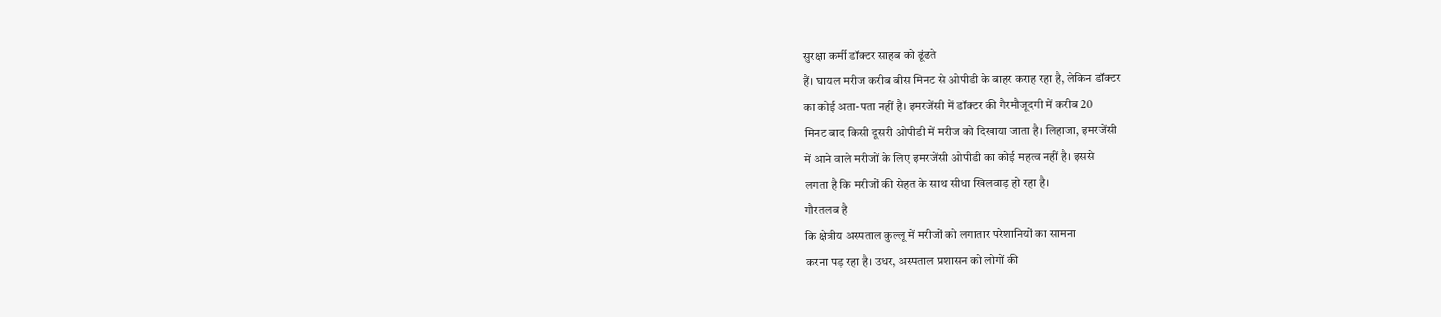सुरक्षा कर्मी डॉक्टर साहब को ढूंढते
हैं। घायल मरीज करीब बीस मिनट से ओपीडी के बाहर कराह रहा है, लेकिन डॉक्टर
का कोई अता-पता नहीं है। इमरजेंसी में डॉक्टर की गैरमौजूदगी में करीब 20
मिनट बाद किसी दूसरी ओपीडी में मरीज को दिखाया जाता है। लिहाजा, इमरजेंसी
में आने वाले मरीजों के लिए इमरजेंसी ओपीडी का कोई महत्व नहीं है। इससे
लगता है कि मरीजों की सेहत के साथ सीधा खिलवाड़ हो रहा है।
गौरतलब है
कि क्षेत्रीय अस्पताल कुल्लू में मरीजों को लगातार परेशानियों का सामना
करना पड़ रहा है। उधर, अस्पताल प्रशासन को लोगों की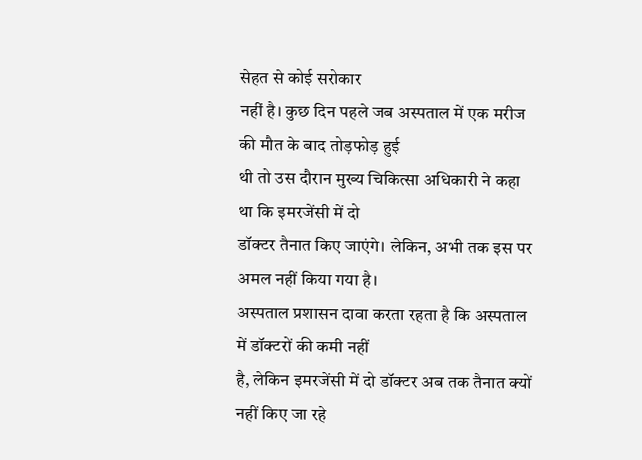सेहत से कोई सरोकार
नहीं है। कुछ दिन पहले जब अस्पताल में एक मरीज की मौत के बाद तोड़फोड़ हुई
थी तो उस दौरान मुख्य चिकित्सा अधिकारी ने कहा था कि इमरजेंसी में दो
डॉक्टर तैनात किए जाएंगे। लेकिन, अभी तक इस पर अमल नहीं किया गया है।
अस्पताल प्रशासन दावा करता रहता है कि अस्पताल में डॉक्टरों की कमी नहीं
है, लेकिन इमरजेंसी में दो डॉक्टर अब तक तैनात क्यों नहीं किए जा रहे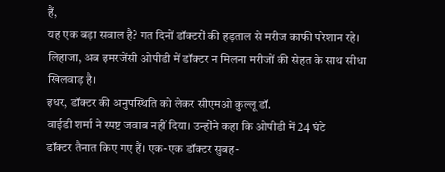हैं,
यह एक बड़ा सवाल है? गत दिनों डॉक्टरों की हड़ताल से मरीज काफी परेशान रहे।
लिहाजा, अब इमरजेंसी ओपीडी में डॉक्टर न मिलना मरीजों की सेहत के साथ सीधा
खिलवाड़ है।
इधर, डॉक्टर की अनुपस्थिति को लेकर सीएमओ कुल्लू डॉ.
वाईडी शर्मा ने स्पष्ट जवाब नहीं दिया। उन्होंने कहा कि ओपीडी में 24 घंटे
डॉक्टर तैनात किए गए हैं। एक-एक डॉक्टर सुबह-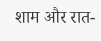शाम और रात-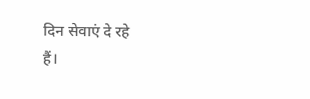दिन सेवाएं दे रहे
हैं।